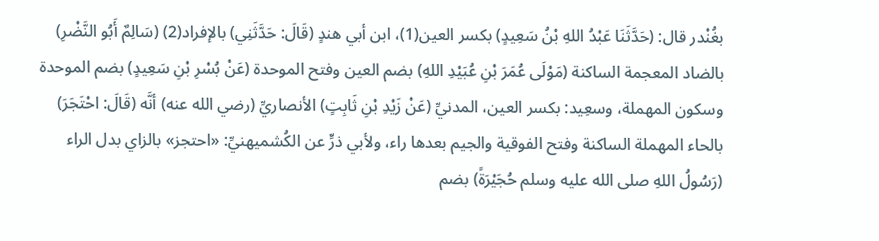بغُنْدر قال: (حَدَّثَنَا عَبْدُ اللهِ بْنُ سَعِيدٍ) بكسر العين(1)، ابن أبي هندٍ (قَالَ: حَدَّثَنِي) بالإفراد(2) (سَالِمٌ أَبُو النَّضْرِ) بالضاد المعجمة الساكنة (مَوْلَى عُمَرَ بْنِ عُبَيْدِ اللهِ) بضم العين وفتح الموحدة (عَنْ بُسْرِ بْنِ سَعِيدٍ) بضم الموحدة وسكون المهملة، وسعِيد: بكسر العين، المدنيِّ (عَنْ زَيْدِ بْنِ ثَابِتٍ) الأنصاريِّ (رضي الله عنه) أنَّه (قَالَ: احْتَجَرَ) بالحاء المهملة الساكنة وفتح الفوقية والجيم بعدها راء، ولأبي ذرٍّ عن الكُشميهنيِّ: «احتجز» بالزاي بدل الراء (رَسُولُ اللهِ صلى الله عليه وسلم حُجَيْرَةً) بضم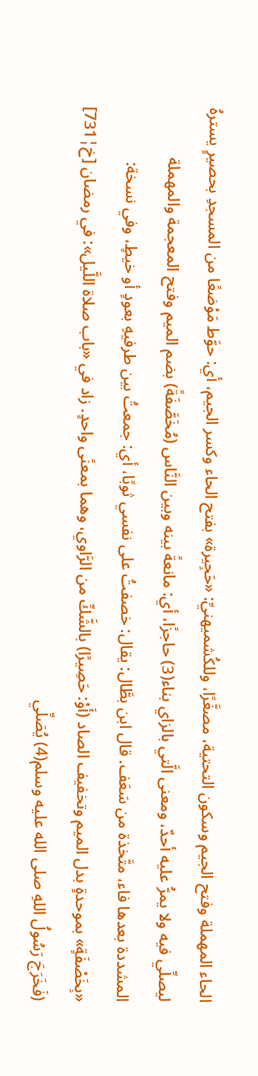الحاء المهملة وفتح الجيم وسكون التحتية، مصغَّرًا، وللكُشميهنيِّ: «حَجِيرة» بفتح الحاء وكسر الجيم، أي: حوَّط مَوْضعًا من المسجدِ بحصيرٍ يسترهُ ليصلِّي فيه ولا يمرُّ عليه أحدٌ، ومعنى الَّتي بالزاي بناء(3) حاجزًا، أي: مانعةً بينه وبين النَّاس (مُخَصَّفَةً) بضم الميم وفتح المعجمة والمهملة المشددة بعدها فاء، متَّخذة من سَعَف. قال ابن بطَّال: يقال: خصفتُ على نفسي ثوبًا، أي: جمعتُ بين طرفيهِ بعودٍ أو خيطٍ، وفي نسخة: «بِخَصْفَةٍ» بموحدةٍ بدل الميم وتخفيف الصاد (أَوْ: حَصِيرًا) بالشَّكِّ من الرَّاوي، وهما بمعنًى واحدٍ. زاد في «باب صلاة اللَّيل»: في رمضان [خ¦731] (فَخَرَجَ رَسُولُ اللهِ صلى الله عليه وسلم(4) يُصَلِّي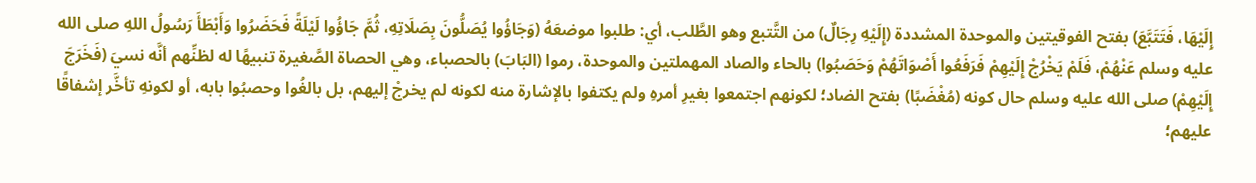إِلَيْهَا، فَتَتَبَّعَ) بفتح الفوقيتين والموحدة المشددة (إِلَيْهِ رِجَالٌ) من التَّتبع وهو الطَّلب، أي: طلبوا موضعَهُ (وَجَاؤُوا يُصَلُّونَ بِصَلَاتِهِ، ثُمَّ جَاؤُوا لَيْلَةً فَحَضَرُوا وَأَبْطَأَ رَسُولُ اللهِ صلى الله عليه وسلم عَنْهُمْ، فَلَمْ يَخْرُجْ إِلَيْهِمْ فَرَفَعُوا أَصْوَاتَهُمْ وَحَصَبُوا) بالحاء والصاد المهملتين والموحدة، رموا (البَابَ) بالحصباء، وهي الحصاة الصَّغيرة تنبيهًا له لظنِّهم أنَّه نسيَ (فَخَرَجَ إِلَيْهِمْ) صلى الله عليه وسلم حال كونه (مُغْضَبًا) بفتح الضاد؛ لكونهم اجتمعوا بغيرِ أمرهِ ولم يكتفوا بالإشارة منه لكونه لم يخرجْ إليهم، بل بالغُوا وحصبُوا بابه، أو لكونهِ تأخَّر إشفاقًا عليهم؛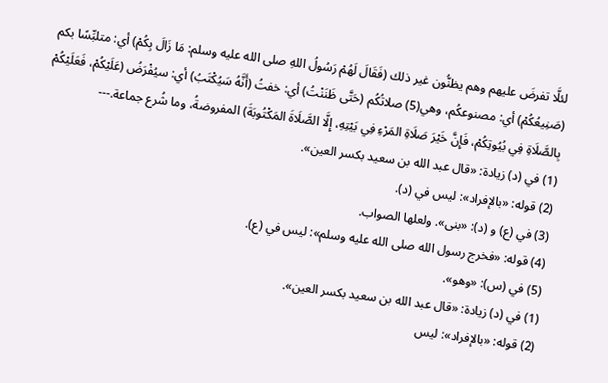لئلَّا تفرضَ عليهم وهم يظنُّون غير ذلك (فَقَالَ لَهُمْ رَسُولُ اللهِ صلى الله عليه وسلم: مَا زَالَ بِكُمْ) أي: متلبِّسًا بكم (صَنِيعُكُمْ) أي: مصنوعكُم، وهي(5) صلاتُكُم (حَتَّى ظَنَنْتُ) أي: خفتُ (أَنَّهُ سَيُكْتَبُ) أي: سيُفْرَضُ (عَلَيْكُمْ، فَعَلَيْكُمْ بِالصَّلَاةِ فِي بُيُوتِكُمْ، فَإِنَّ خَيْرَ صَلَاةِ المَرْءِ فِي بَيْتِهِ، إِلَّا الصَّلَاةَ المَكْتُوبَةَ) المفروضةُ، وما شُرع جماعة.---
(1) في (د) زيادة: «قال عبد الله بن سعيد بكسر العين».
(2) قوله: «بالإفراد»: ليس في (د).
(3) في (ع) و (د): «بنى». ولعلها الصواب.
(4) قوله: «فخرج رسول الله صلى الله عليه وسلم»: ليس في (ع).
(5) في (س): «وهو».
(1) في (د) زيادة: «قال عبد الله بن سعيد بكسر العين».
(2) قوله: «بالإفراد»: ليس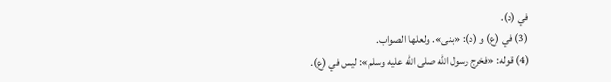في (د).
(3) في (ع) و (د): «بنى». ولعلها الصواب.
(4) قوله: «فخرج رسول الله صلى الله عليه وسلم»: ليس في (ع).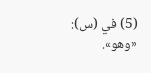(5) في (س): «وهو».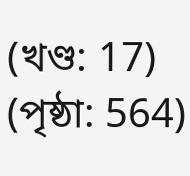(খণ্ড: 17) (পৃষ্ঠা: 564)